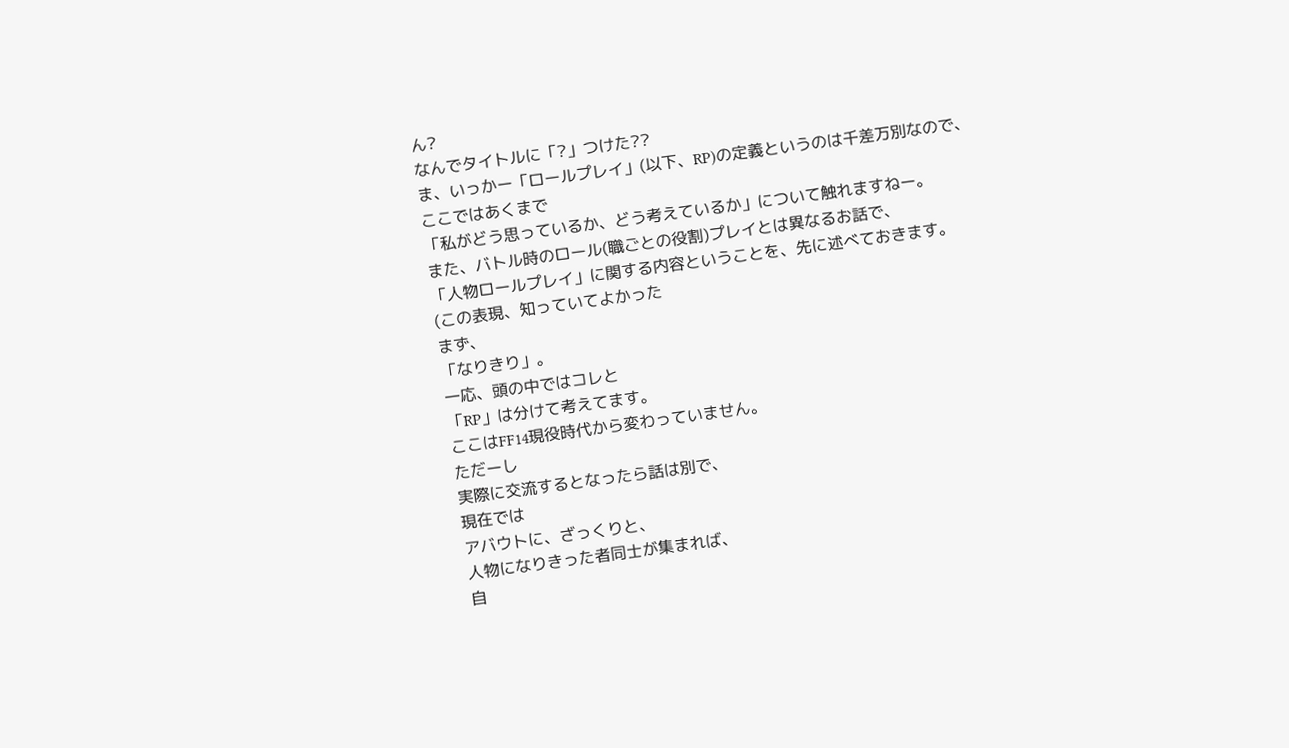ん?
なんでタイトルに「?」つけた??
ま、いっかー「ロールプレイ」(以下、RP)の定義というのは千差万別なので、
ここではあくまで
「私がどう思っているか、どう考えているか」について触れますねー。
また、バトル時のロール(職ごとの役割)プレイとは異なるお話で、
「人物ロールプレイ」に関する内容ということを、先に述べておきます。
(この表現、知っていてよかった
まず、
「なりきり」。
一応、頭の中ではコレと
「RP」は分けて考えてます。
ここはFF14現役時代から変わっていません。
ただーし
実際に交流するとなったら話は別で、
現在では
アバウトに、ざっくりと、
人物になりきった者同士が集まれば、
自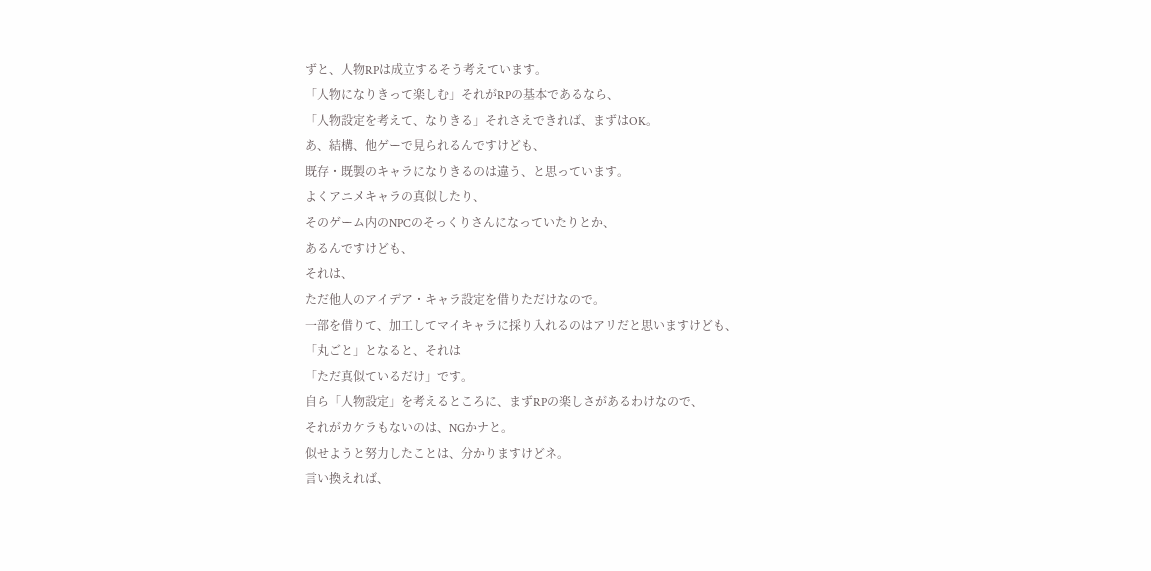ずと、人物RPは成立するそう考えています。
「人物になりきって楽しむ」それがRPの基本であるなら、
「人物設定を考えて、なりきる」それさえできれば、まずはOK。
あ、結構、他ゲーで見られるんですけども、
既存・既製のキャラになりきるのは違う、と思っています。
よくアニメキャラの真似したり、
そのゲーム内のNPCのそっくりさんになっていたりとか、
あるんですけども、
それは、
ただ他人のアイデア・キャラ設定を借りただけなので。
一部を借りて、加工してマイキャラに採り入れるのはアリだと思いますけども、
「丸ごと」となると、それは
「ただ真似ているだけ」です。
自ら「人物設定」を考えるところに、まずRPの楽しさがあるわけなので、
それがカケラもないのは、NGかナと。
似せようと努力したことは、分かりますけどネ。
言い換えれば、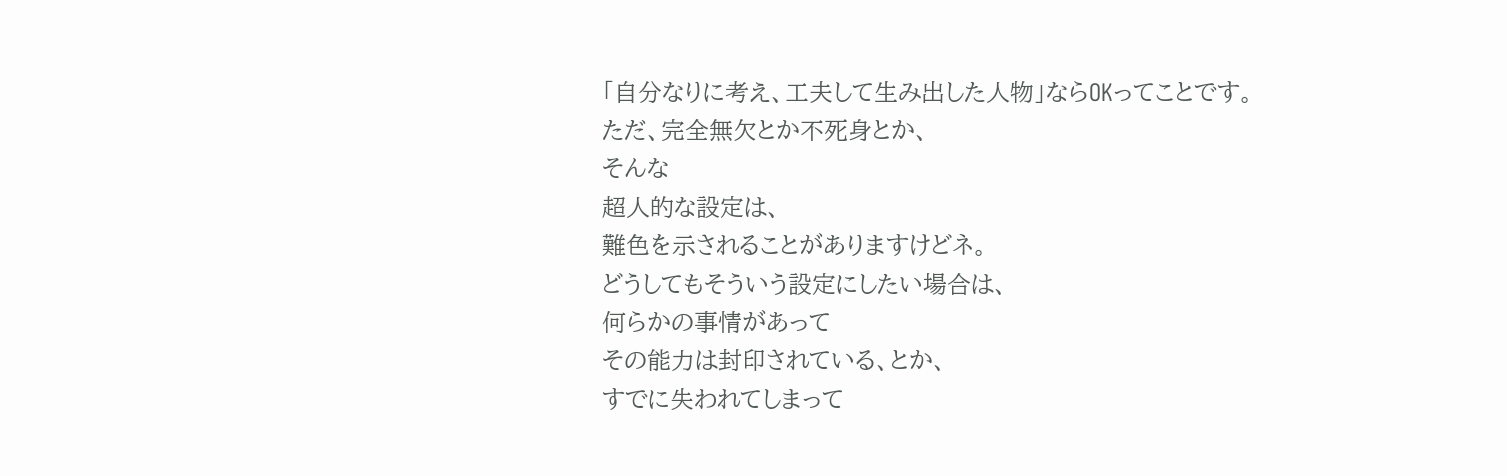「自分なりに考え、工夫して生み出した人物」ならOKってことです。
ただ、完全無欠とか不死身とか、
そんな
超人的な設定は、
難色を示されることがありますけどネ。
どうしてもそういう設定にしたい場合は、
何らかの事情があって
その能力は封印されている、とか、
すでに失われてしまって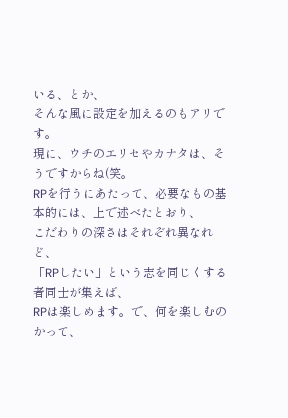いる、とか、
そんな風に設定を加えるのもアリです。
現に、ウチのエリセやカナタは、そうですからね(笑。
RPを行うにあたって、必要なもの基本的には、上で述べたとおり、
こだわりの深さはそれぞれ異なれど、
「RPしたい」という志を同じくする者同士が集えば、
RPは楽しめます。で、何を楽しむのかって、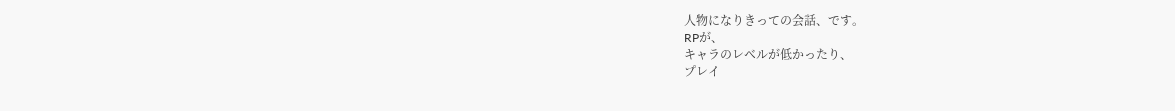人物になりきっての会話、です。
RPが、
キャラのレベルが低かったり、
プレイ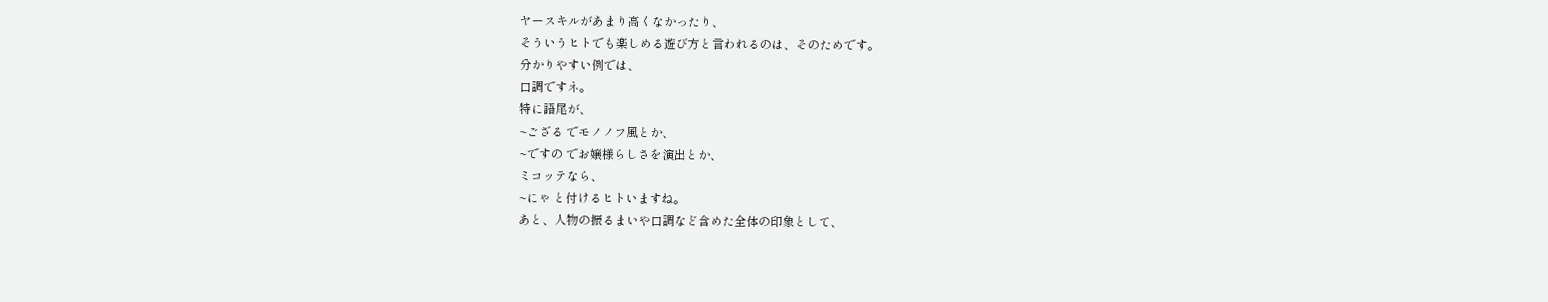ヤースキルがあまり高くなかったり、
そういうヒトでも楽しめる遊び方と言われるのは、そのためです。
分かりやすい例では、
口調ですネ。
特に語尾が、
~ござる でモノノフ風とか、
~ですの でお嬢様らしさを演出とか、
ミコッテなら、
~にゃ と付けるヒトいますね。
あと、人物の振るまいや口調など含めた全体の印象として、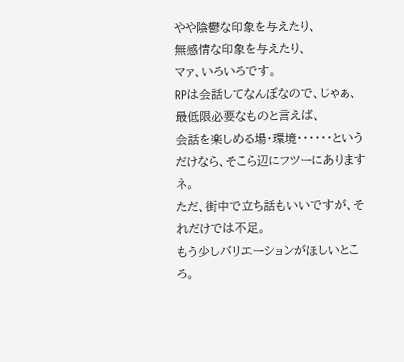やや陰鬱な印象を与えたり、
無感情な印象を与えたり、
マァ、いろいろです。
RPは会話してなんぼなので、じゃぁ、最低限必要なものと言えば、
会話を楽しめる場・環境・・・・・・というだけなら、そこら辺にフツーにありますネ。
ただ、街中で立ち話もいいですが、それだけでは不足。
もう少しバリエーションがほしいところ。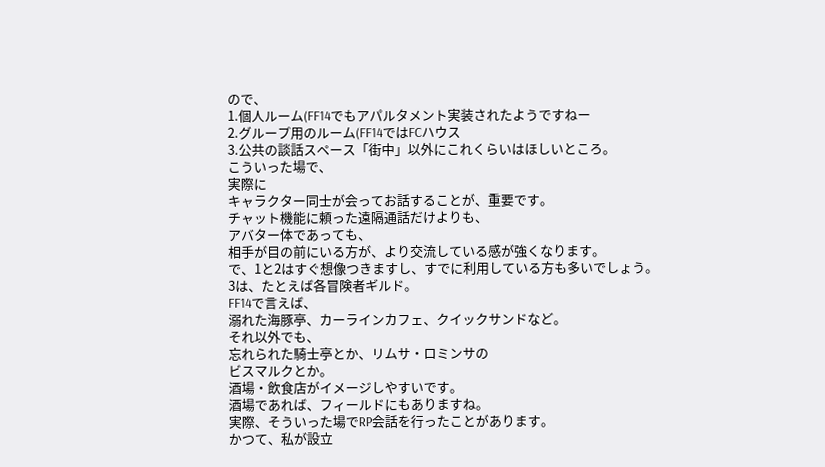ので、
1.個人ルーム(FF14でもアパルタメント実装されたようですねー
2.グループ用のルーム(FF14ではFCハウス
3.公共の談話スペース「街中」以外にこれくらいはほしいところ。
こういった場で、
実際に
キャラクター同士が会ってお話することが、重要です。
チャット機能に頼った遠隔通話だけよりも、
アバター体であっても、
相手が目の前にいる方が、より交流している感が強くなります。
で、1と2はすぐ想像つきますし、すでに利用している方も多いでしょう。
3は、たとえば各冒険者ギルド。
FF14で言えば、
溺れた海豚亭、カーラインカフェ、クイックサンドなど。
それ以外でも、
忘れられた騎士亭とか、リムサ・ロミンサの
ビスマルクとか。
酒場・飲食店がイメージしやすいです。
酒場であれば、フィールドにもありますね。
実際、そういった場でRP会話を行ったことがあります。
かつて、私が設立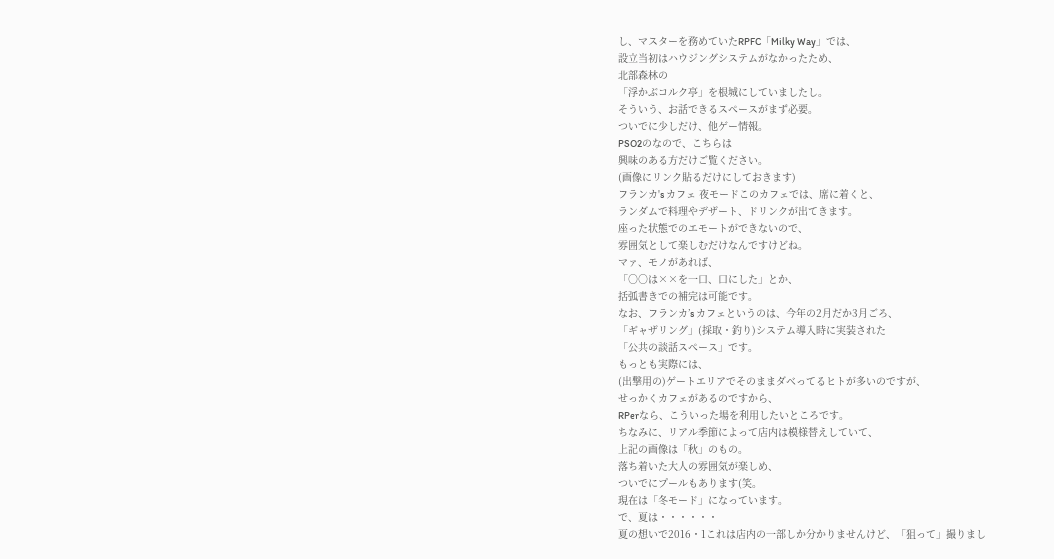し、マスターを務めていたRPFC「Milky Way」では、
設立当初はハウジングシステムがなかったため、
北部森林の
「浮かぶコルク亭」を根城にしていましたし。
そういう、お話できるスペースがまず必要。
ついでに少しだけ、他ゲー情報。
PSO2のなので、こちらは
興味のある方だけご覧ください。
(画像にリンク貼るだけにしておきます)
フランカ's カフェ 夜モードこのカフェでは、席に着くと、
ランダムで料理やデザート、ドリンクが出てきます。
座った状態でのエモートができないので、
雰囲気として楽しむだけなんですけどね。
マァ、モノがあれば、
「○○は××を一口、口にした」とか、
括弧書きでの補完は可能です。
なお、フランカ’s カフェというのは、今年の2月だか3月ごろ、
「ギャザリング」(採取・釣り)システム導入時に実装された
「公共の談話スペース」です。
もっとも実際には、
(出撃用の)ゲートエリアでそのままダベってるヒトが多いのですが、
せっかくカフェがあるのですから、
RPerなら、こういった場を利用したいところです。
ちなみに、リアル季節によって店内は模様替えしていて、
上記の画像は「秋」のもの。
落ち着いた大人の雰囲気が楽しめ、
ついでにプールもあります(笑。
現在は「冬モード」になっています。
で、夏は・・・・・・
夏の想いで2016・1これは店内の一部しか分かりませんけど、「狙って」撮りまし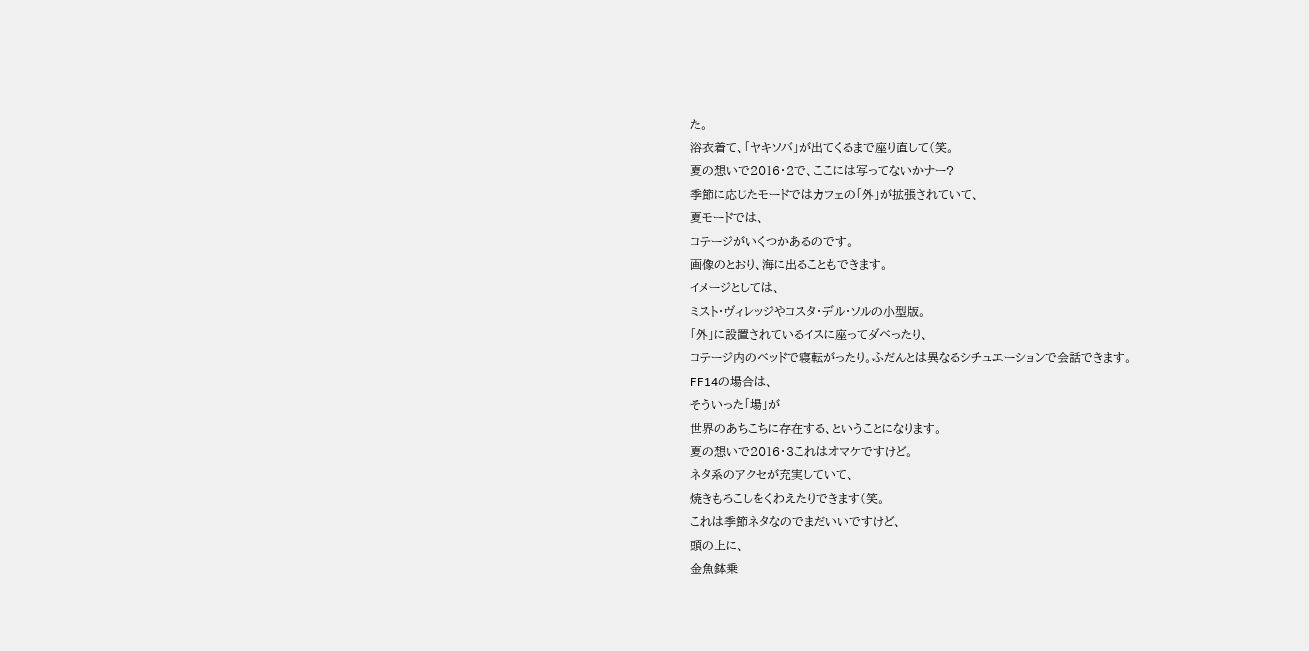た。
浴衣着て、「ヤキソバ」が出てくるまで座り直して(笑。
夏の想いで2016・2で、ここには写ってないかナー?
季節に応じたモードではカフェの「外」が拡張されていて、
夏モードでは、
コテージがいくつかあるのです。
画像のとおり、海に出ることもできます。
イメージとしては、
ミスト・ヴィレッジやコスタ・デル・ソルの小型版。
「外」に設置されているイスに座ってダベったり、
コテージ内のベッドで寝転がったり。ふだんとは異なるシチュエーションで会話できます。
FF14の場合は、
そういった「場」が
世界のあちこちに存在する、ということになります。
夏の想いで2016・3これはオマケですけど。
ネタ系のアクセが充実していて、
焼きもろこしをくわえたりできます(笑。
これは季節ネタなのでまだいいですけど、
頭の上に、
金魚鉢乗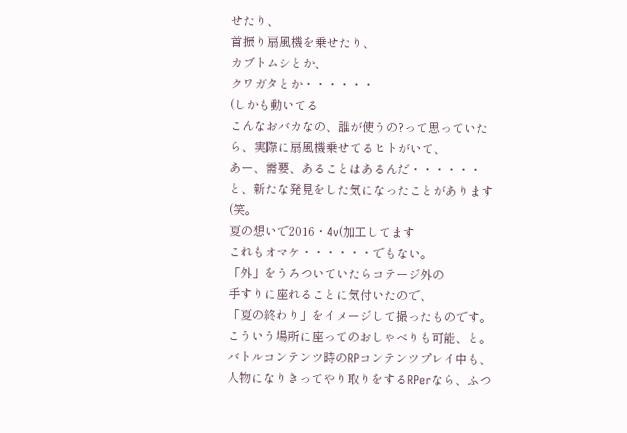せたり、
首振り扇風機を乗せたり、
カブトムシとか、
クワガタとか・・・・・・
(しかも動いてる
こんなおバカなの、誰が使うの?って思っていたら、実際に扇風機乗せてるヒトがいて、
あー、需要、あることはあるんだ・・・・・・と、新たな発見をした気になったことがあります(笑。
夏の想いで2016・4v(加工してます
これもオマケ・・・・・・でもない。
「外」をうろついていたらコテージ外の
手すりに座れることに気付いたので、
「夏の終わり」をイメージして撮ったものです。
こういう場所に座ってのおしゃべりも可能、と。
バトルコンテンツ時のRPコンテンツプレイ中も、人物になりきってやり取りをするRPerなら、ふつ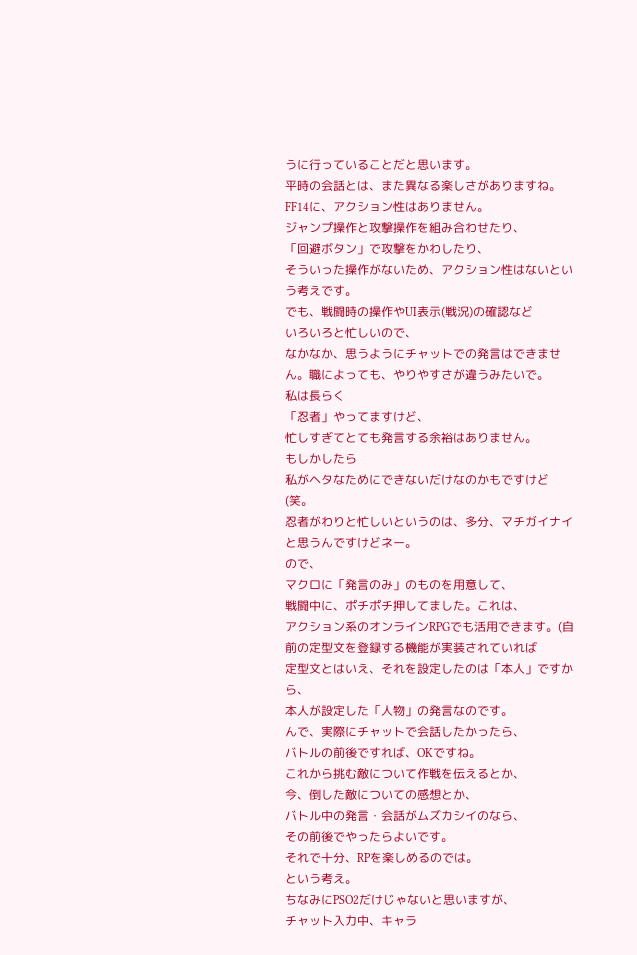うに行っていることだと思います。
平時の会話とは、また異なる楽しさがありますね。
FF14に、アクション性はありません。
ジャンプ操作と攻撃操作を組み合わせたり、
「回避ボタン」で攻撃をかわしたり、
そういった操作がないため、アクション性はないという考えです。
でも、戦闘時の操作やUI表示(戦況)の確認など
いろいろと忙しいので、
なかなか、思うようにチャットでの発言はできません。職によっても、やりやすさが違うみたいで。
私は長らく
「忍者」やってますけど、
忙しすぎてとても発言する余裕はありません。
もしかしたら
私がヘタなためにできないだけなのかもですけど(笑。
忍者がわりと忙しいというのは、多分、マチガイナイと思うんですけどネー。
ので、
マクロに「発言のみ」のものを用意して、
戦闘中に、ポチポチ押してました。これは、
アクション系のオンラインRPGでも活用できます。(自前の定型文を登録する機能が実装されていれば
定型文とはいえ、それを設定したのは「本人」ですから、
本人が設定した「人物」の発言なのです。
んで、実際にチャットで会話したかったら、
バトルの前後ですれば、OKですね。
これから挑む敵について作戦を伝えるとか、
今、倒した敵についての感想とか、
バトル中の発言・会話がムズカシイのなら、
その前後でやったらよいです。
それで十分、RPを楽しめるのでは。
という考え。
ちなみにPSO2だけじゃないと思いますが、
チャット入力中、キャラ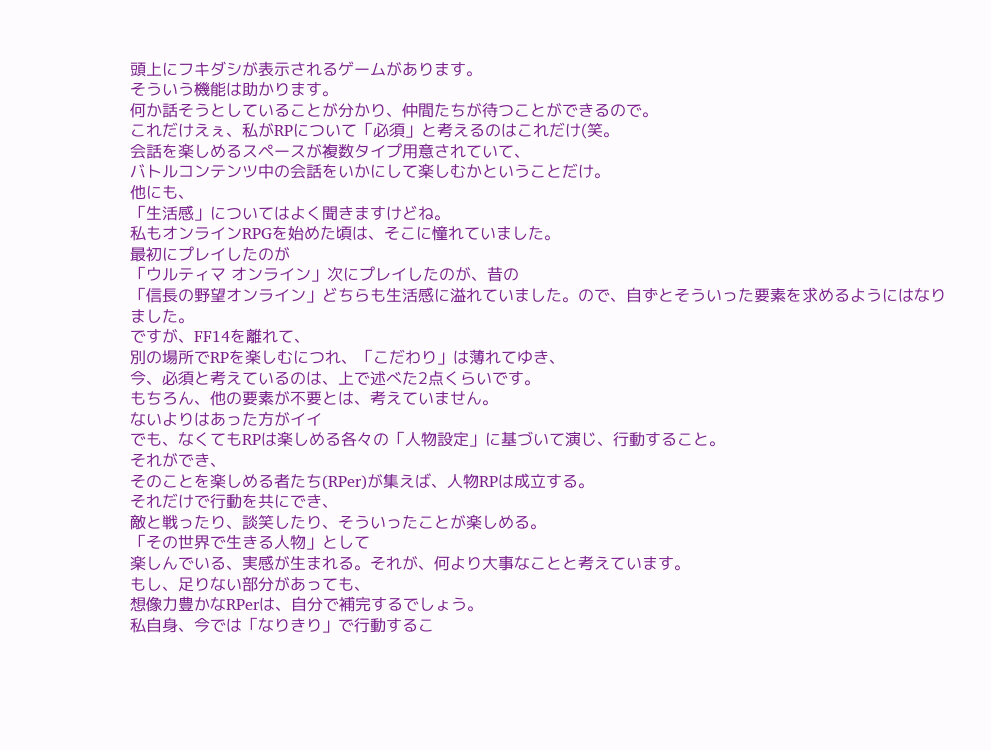頭上にフキダシが表示されるゲームがあります。
そういう機能は助かります。
何か話そうとしていることが分かり、仲間たちが待つことができるので。
これだけえぇ、私がRPについて「必須」と考えるのはこれだけ(笑。
会話を楽しめるスペースが複数タイプ用意されていて、
バトルコンテンツ中の会話をいかにして楽しむかということだけ。
他にも、
「生活感」についてはよく聞きますけどね。
私もオンラインRPGを始めた頃は、そこに憧れていました。
最初にプレイしたのが
「ウルティマ オンライン」次にプレイしたのが、昔の
「信長の野望オンライン」どちらも生活感に溢れていました。ので、自ずとそういった要素を求めるようにはなりました。
ですが、FF14を離れて、
別の場所でRPを楽しむにつれ、「こだわり」は薄れてゆき、
今、必須と考えているのは、上で述べた2点くらいです。
もちろん、他の要素が不要とは、考えていません。
ないよりはあった方がイイ
でも、なくてもRPは楽しめる各々の「人物設定」に基づいて演じ、行動すること。
それができ、
そのことを楽しめる者たち(RPer)が集えば、人物RPは成立する。
それだけで行動を共にでき、
敵と戦ったり、談笑したり、そういったことが楽しめる。
「その世界で生きる人物」として
楽しんでいる、実感が生まれる。それが、何より大事なことと考えています。
もし、足りない部分があっても、
想像力豊かなRPerは、自分で補完するでしょう。
私自身、今では「なりきり」で行動するこ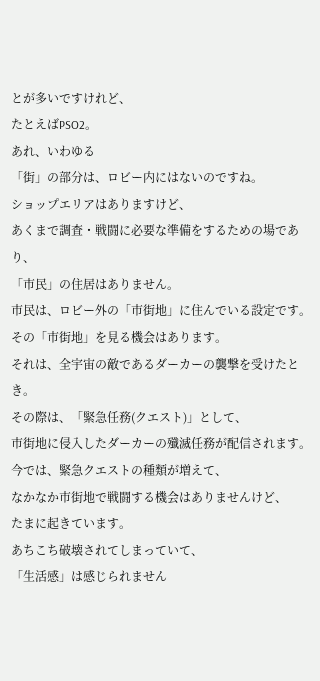とが多いですけれど、
たとえばPSO2。
あれ、いわゆる
「街」の部分は、ロビー内にはないのですね。
ショップエリアはありますけど、
あくまで調査・戦闘に必要な準備をするための場であり、
「市民」の住居はありません。
市民は、ロビー外の「市街地」に住んでいる設定です。
その「市街地」を見る機会はあります。
それは、全宇宙の敵であるダーカーの襲撃を受けたとき。
その際は、「緊急任務(クエスト)」として、
市街地に侵入したダーカーの殲滅任務が配信されます。
今では、緊急クエストの種類が増えて、
なかなか市街地で戦闘する機会はありませんけど、
たまに起きています。
あちこち破壊されてしまっていて、
「生活感」は感じられません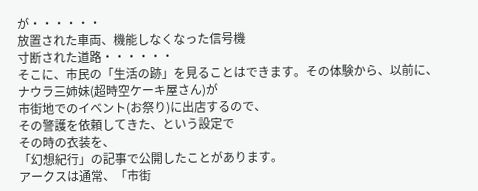が・・・・・・
放置された車両、機能しなくなった信号機
寸断された道路・・・・・・
そこに、市民の「生活の跡」を見ることはできます。その体験から、以前に、
ナウラ三姉妹(超時空ケーキ屋さん)が
市街地でのイベント(お祭り)に出店するので、
その警護を依頼してきた、という設定で
その時の衣装を、
「幻想紀行」の記事で公開したことがあります。
アークスは通常、「市街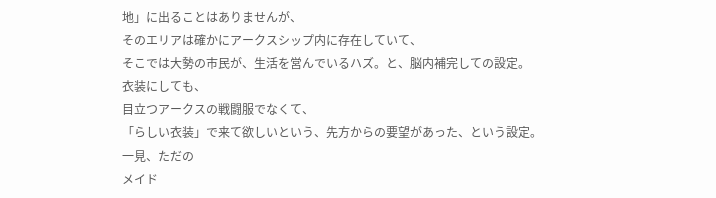地」に出ることはありませんが、
そのエリアは確かにアークスシップ内に存在していて、
そこでは大勢の市民が、生活を営んでいるハズ。と、脳内補完しての設定。
衣装にしても、
目立つアークスの戦闘服でなくて、
「らしい衣装」で来て欲しいという、先方からの要望があった、という設定。
一見、ただの
メイド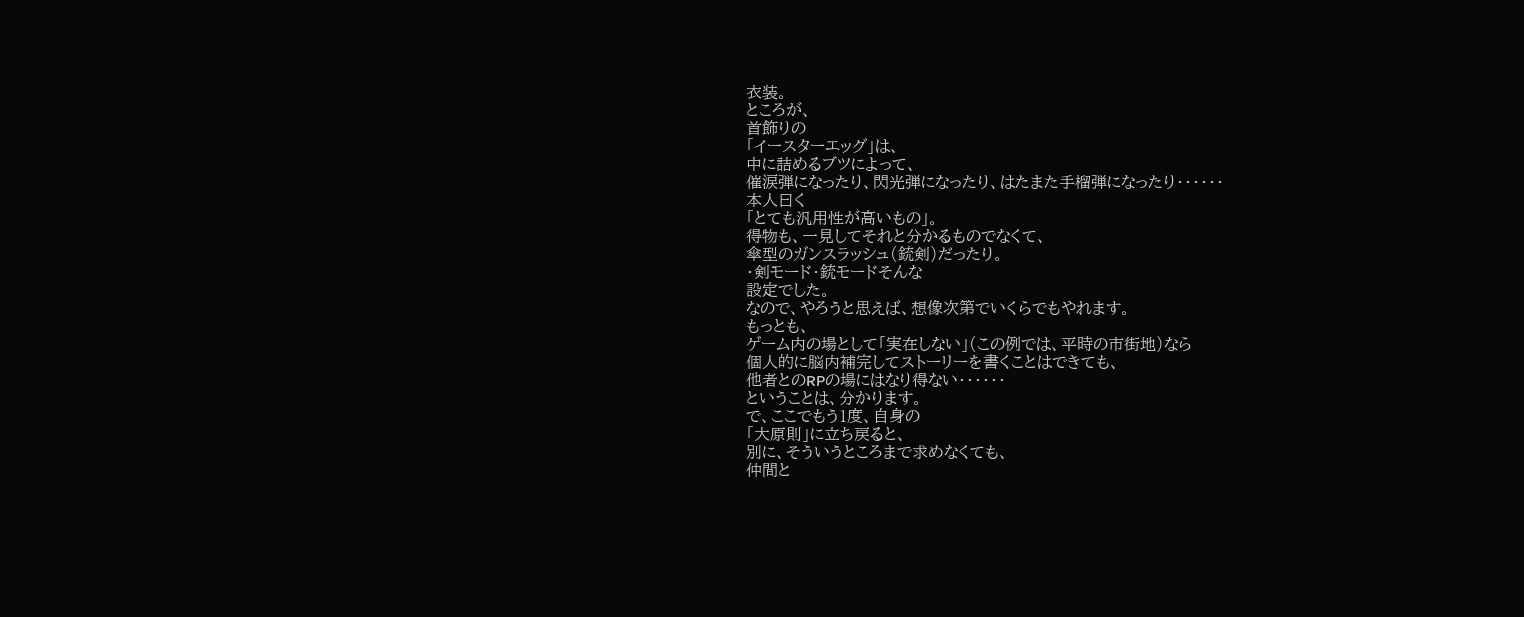衣装。
ところが、
首飾りの
「イースターエッグ」は、
中に詰めるブツによって、
催涙弾になったり、閃光弾になったり、はたまた手榴弾になったり・・・・・・
本人曰く
「とても汎用性が高いもの」。
得物も、一見してそれと分かるものでなくて、
傘型のガンスラッシュ(銃剣)だったり。
・剣モード・銃モードそんな
設定でした。
なので、やろうと思えば、想像次第でいくらでもやれます。
もっとも、
ゲーム内の場として「実在しない」(この例では、平時の市街地)なら
個人的に脳内補完してストーリーを書くことはできても、
他者とのRPの場にはなり得ない・・・・・・
ということは、分かります。
で、ここでもう1度、自身の
「大原則」に立ち戻ると、
別に、そういうところまで求めなくても、
仲間と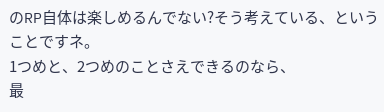のRP自体は楽しめるんでない?そう考えている、ということですネ。
1つめと、2つめのことさえできるのなら、
最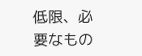低限、必要なもの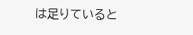は足りていると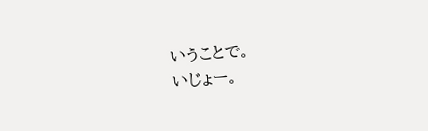いうことで。
いじょー。